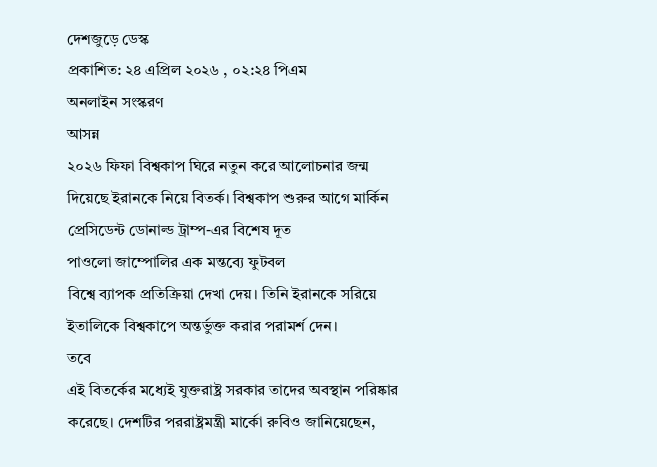দেশজুড়ে ডেস্ক
প্রকাশিত: ২৪ এপ্রিল ২০২৬ , ০২:২৪ পিএম
অনলাইন সংস্করণ
আসন্ন
২০২৬ ফিফা বিশ্বকাপ ঘিরে নতুন করে আলোচনার জন্ম দিয়েছে ইরানকে নিয়ে বিতর্ক। বিশ্বকাপ শুরুর আগে মার্কিন প্রেসিডেন্ট ডোনাল্ড ট্রাম্প-এর বিশেষ দূত
পাওলো জাম্পোলির এক মন্তব্যে ফুটবল
বিশ্বে ব্যাপক প্রতিক্রিয়া দেখা দেয়। তিনি ইরানকে সরিয়ে ইতালিকে বিশ্বকাপে অন্তর্ভুক্ত করার পরামর্শ দেন।
তবে
এই বিতর্কের মধ্যেই যুক্তরাষ্ট্র সরকার তাদের অবস্থান পরিষ্কার করেছে। দেশটির পররাষ্ট্রমন্ত্রী মার্কো রুবিও জানিয়েছেন,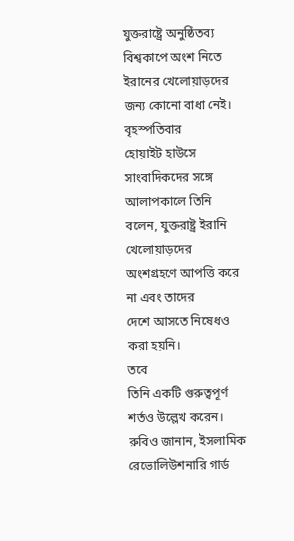যুক্তরাষ্ট্রে অনুষ্ঠিতব্য বিশ্বকাপে অংশ নিতে ইরানের খেলোয়াড়দের জন্য কোনো বাধা নেই।
বৃহস্পতিবার
হোয়াইট হাউসে সাংবাদিকদের সঙ্গে আলাপকালে তিনি বলেন, যুক্তরাষ্ট্র ইরানি খেলোয়াড়দের অংশগ্রহণে আপত্তি করে না এবং তাদের
দেশে আসতে নিষেধও করা হয়নি।
তবে
তিনি একটি গুরুত্বপূর্ণ শর্তও উল্লেখ করেন। রুবিও জানান, ইসলামিক রেভোলিউশনারি গার্ড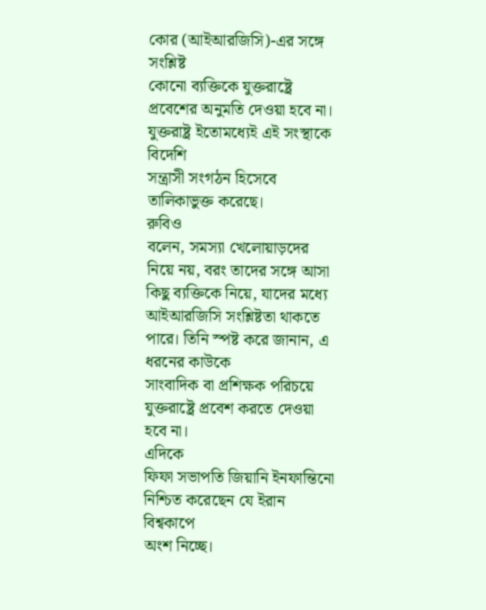কোর (আইআরজিসি)-এর সঙ্গে সংশ্লিষ্ট
কোনো ব্যক্তিকে যুক্তরাষ্ট্রে প্রবেশের অনুমতি দেওয়া হবে না। যুক্তরাষ্ট্র ইতোমধ্যেই এই সংস্থাকে বিদেশি
সন্ত্রাসী সংগঠন হিসেবে তালিকাভুক্ত করেছে।
রুবিও
বলেন, সমস্যা খেলোয়াড়দের নিয়ে নয়, বরং তাদের সঙ্গে আসা কিছু ব্যক্তিকে নিয়ে, যাদের মধ্যে আইআরজিসি সংশ্লিষ্টতা থাকতে পারে। তিনি স্পষ্ট করে জানান, এ ধরনের কাউকে
সাংবাদিক বা প্রশিক্ষক পরিচয়ে
যুক্তরাষ্ট্রে প্রবেশ করতে দেওয়া হবে না।
এদিকে
ফিফা সভাপতি জিয়ানি ইনফান্তিনো নিশ্চিত করেছেন যে ইরান বিশ্বকাপে
অংশ নিচ্ছে।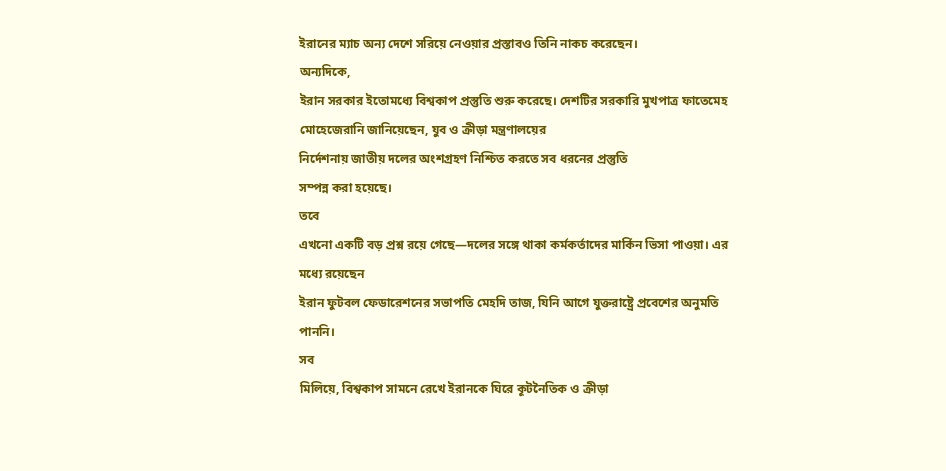ইরানের ম্যাচ অন্য দেশে সরিয়ে নেওয়ার প্রস্তাবও তিনি নাকচ করেছেন।
অন্যদিকে,
ইরান সরকার ইতোমধ্যে বিশ্বকাপ প্রস্তুতি শুরু করেছে। দেশটির সরকারি মুখপাত্র ফাতেমেহ মোহেজেরানি জানিয়েছেন, যুব ও ক্রীড়া মন্ত্রণালয়ের
নির্দেশনায় জাতীয় দলের অংশগ্রহণ নিশ্চিত করতে সব ধরনের প্রস্তুতি
সম্পন্ন করা হয়েছে।
তবে
এখনো একটি বড় প্রশ্ন রয়ে গেছে—দলের সঙ্গে থাকা কর্মকর্তাদের মার্কিন ভিসা পাওয়া। এর মধ্যে রয়েছেন
ইরান ফুটবল ফেডারেশনের সভাপতি মেহদি তাজ, যিনি আগে যুক্তরাষ্ট্রে প্রবেশের অনুমতি পাননি।
সব
মিলিয়ে, বিশ্বকাপ সামনে রেখে ইরানকে ঘিরে কূটনৈতিক ও ক্রীড়া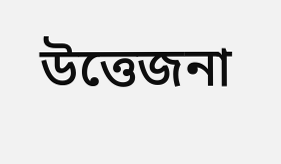উত্তেজনা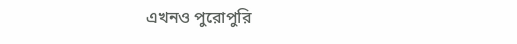এখনও পুরোপুরি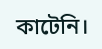কাটেনি।